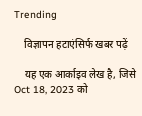Trending

    विज्ञापन हटाएंसिर्फ खबर पढ़ें

    यह एक आर्काइव लेख है, जिसे Oct 18, 2023 को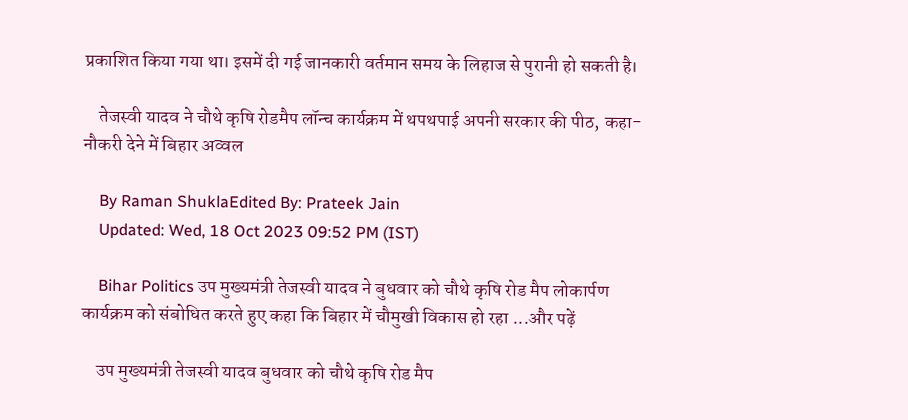प्रकाशित किया गया था। इसमें दी गई जानकारी वर्तमान समय के लिहाज से पुरानी हो सकती है।

    तेजस्‍वी यादव ने चौथे कृषि रोडमैप लॉन्‍च कार्यक्रम में थपथपाई अपनी सरकार की पीठ, कहा- नौकरी देने में बिहार अव्‍वल

    By Raman ShuklaEdited By: Prateek Jain
    Updated: Wed, 18 Oct 2023 09:52 PM (IST)

    Bihar Politics उप मुख्यमंत्री तेजस्‍वी यादव ने बुधवार को चौथे कृषि रोड मैप लोकार्पण कार्यक्रम को संबोधित करते हुए कहा कि बिहार में चौमुखी विकास हो रहा ...और पढ़ें

    उप मुख्यमंत्री तेजस्‍वी यादव बुधवार को चौथे कृषि रोड मैप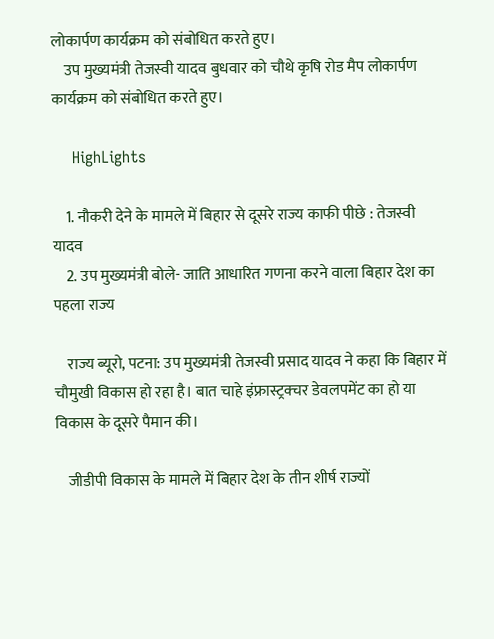लोकार्पण कार्यक्रम को संबोधित करते हुए।
    उप मुख्यमंत्री तेजस्‍वी यादव बुधवार को चौथे कृषि रोड मैप लोकार्पण कार्यक्रम को संबोधित करते हुए।

    HighLights

    1. नौकरी देने के मामले में बिहार से दूसरे राज्य काफी पीछे : तेजस्वी यादव
    2. उप मुख्यमंत्री बोले- जाति आधारित गणना करने वाला बिहार देश का पहला राज्य

    राज्य ब्यूरो, पटना: उप मुख्यमंत्री तेजस्वी प्रसाद यादव ने कहा कि बिहार में चौमुखी विकास हो रहा है। बात चाहे इंफ्रास्ट्रक्चर डेवलपमेंट का हो या विकास के दूसरे पैमान की।

    जीडीपी विकास के मामले में बिहार देश के तीन शीर्ष राज्यों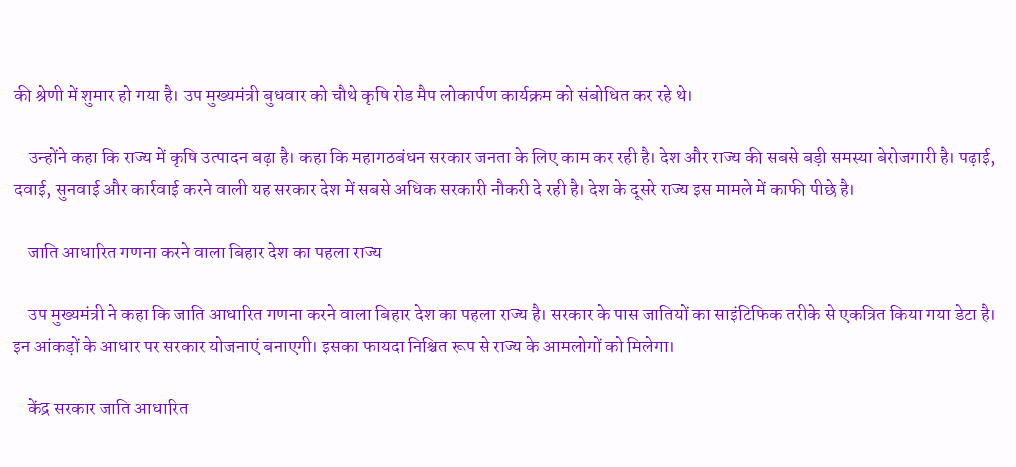की श्रेणी में शुमार हो गया है। उप मुख्यमंत्री बुधवार को चौथे कृषि रोड मैप लोकार्पण कार्यक्रम को संबोधित कर रहे थे।

    उन्होंने कहा कि राज्य में कृषि उत्पादन बढ़ा है। कहा कि महागठबंधन सरकार जनता के लिए काम कर रही है। देश और राज्य की सबसे बड़ी समस्या बेरोजगारी है। पढ़ाई, दवाई, सुनवाई और कार्रवाई करने वाली यह सरकार देश में सबसे अधिक सरकारी नौकरी दे रही है। देश के दूसरे राज्य इस मामले में काफी पीछे है।

    जाति आधारित गणना करने वाला बिहार देश का पहला राज्य

    उप मुख्यमंत्री ने कहा कि जाति आधारित गणना करने वाला बिहार देश का पहला राज्य है। सरकार के पास जातियों का साइंटिफिक तरीके से एकत्रित किया गया डेटा है। इन आंकड़ों के आधार पर सरकार योजनाएं बनाएगी। इसका फायदा निश्चित रूप से राज्य के आमलोगों को मिलेगा।

    केंद्र सरकार जाति आधारित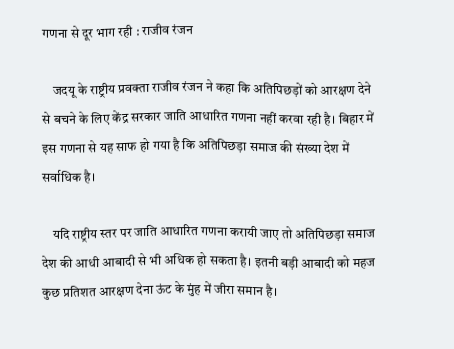गणना से दूर भाग रही : राजीव रंजन

    जदयू के राष्ट्रीय प्रवक्ता राजीव रंजन ने कहा कि अतिपिछड़ों को आरक्षण देने से बचने के लिए केंद्र सरकार जाति आधारित गणना नहीं करवा रही है। बिहार में इस गणना से यह साफ हो गया है कि अतिपिछड़ा समाज की संख्या देश में सर्वाधिक है।

    यदि राष्ट्रीय स्तर पर जाति आधारित गणना करायी जाए तो अतिपिछड़ा समाज देश की आधी आबादी से भी अधिक हो सकता है। इतनी बड़ी आबादी को महज कुछ प्रतिशत आरक्षण देना ऊंट के मुंह में जीरा समान है।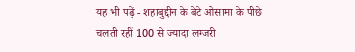यह भी पढ़ें - शहाबुद्दीन के बेटे ओसामा के पीछे चलती रहीं 100 से ज्यादा लग्जरी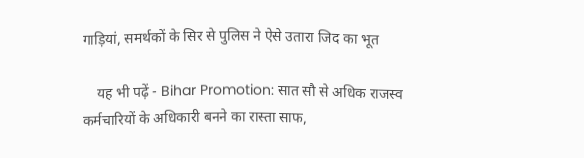गाड़ि‍यां, समर्थकों के सिर से पुलिस ने ऐसे उतारा जिद का भूत

    यह भी पढ़ें - Bihar Promotion: सात सौ से अधिक राजस्व कर्मचारियों के अधिकारी बनने का रास्ता साफ,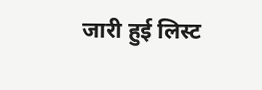जारी हुई लिस्‍ट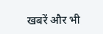खबरें और भी